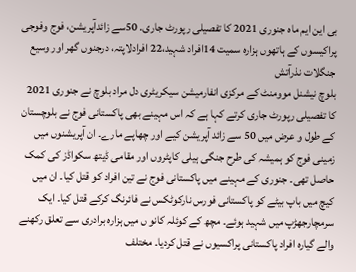بی این ایم ماہ جنوری 2021 کا تفصیلی رپورٹ جاری. 50سے زائدآپریشن، فوج وفوجی پراکیسوں کے ہاتھوں ہزارہ سمیت 14افراد شہید،22 افرادلاپتہ، درجنوں گھر اور وسیع جنگلات نذرآتش
بلوچ نیشنل موومنٹ کے مرکزی انفارمیشن سیکریٹری دل مراد بلوچ نے جنوری 2021 کا تفصیلی رپورٹ جاری کرتے کہا ہے کہ اس مہینے بھی پاکستانی فوج نے بلوچستان کے طول و عرض میں 50 سے زائد آپریشن کیے اور چھاپے مارے۔ ان آپریشنوں میں زمینی فوج کو ہمیشہ کی طرح جنگی ہیلی کاپٹروں اور مقامی ڈیتھ سکواڈز کی کمک حاصل تھی۔ جنوری کے مہینے میں پاکستانی فوج نے تین افراد کو قتل کیا۔ ان میں کیچ میں باپ بیٹے کو پاکستانی فورس نارکوٹکس نے فائرنگ کرکے قتل کیا۔ ایک سرمچارجھڑپ میں شہید ہوئے۔ مچھ کے کوئلہ کانو ں میں ہزارہ برادری سے تعلق رکھنے والے گیارہ افراد پاکستانی پراکسیوں نے قتل کردیا۔ مختلف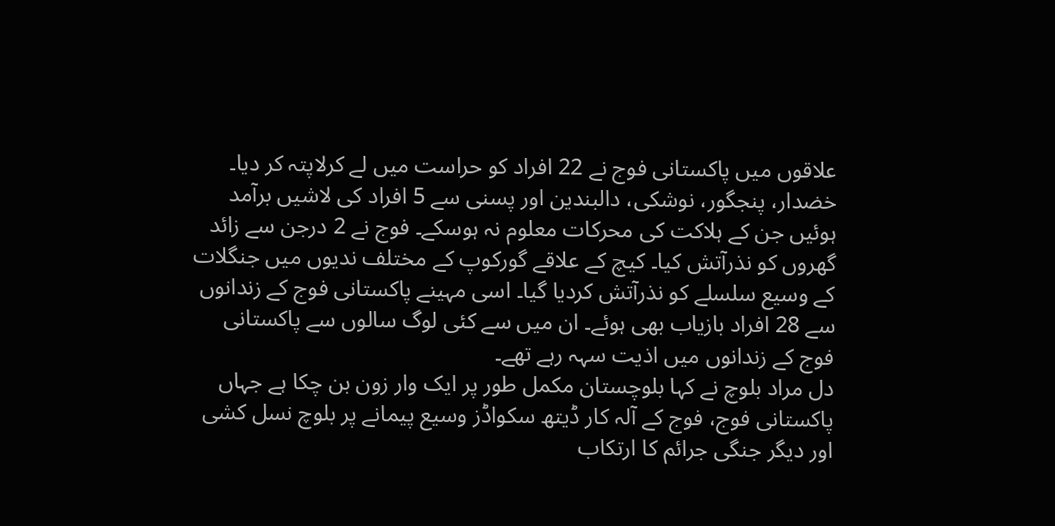علاقوں میں پاکستانی فوج نے 22 افراد کو حراست میں لے کرلاپتہ کر دیا۔ خضدار، پنجگور، نوشکی، دالبندین اور پسنی سے 5 افراد کی لاشیں برآمد ہوئیں جن کے ہلاکت کی محرکات معلوم نہ ہوسکے۔ فوج نے 2 درجن سے زائد گھروں کو نذرآتش کیا۔ کیچ کے علاقے گورکوپ کے مختلف ندیوں میں جنگلات کے وسیع سلسلے کو نذرآتش کردیا گیا۔ اسی مہینے پاکستانی فوج کے زندانوں سے 28 افراد بازیاب بھی ہوئے۔ ان میں سے کئی لوگ سالوں سے پاکستانی فوج کے زندانوں میں اذیت سہہ رہے تھے۔
دل مراد بلوچ نے کہا بلوچستان مکمل طور پر ایک وار زون بن چکا ہے جہاں پاکستانی فوج، فوج کے آلہ کار ڈیتھ سکواڈز وسیع پیمانے پر بلوچ نسل کشی اور دیگر جنگی جرائم کا ارتکاب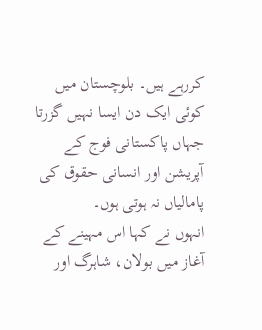کررہے ہیں۔ بلوچستان میں کوئی ایک دن ایسا نہیں گزرتا جہاں پاکستانی فوج کے آپریشن اور انسانی حقوق کی پامالیاں نہ ہوتی ہوں۔
انہوں نے کہا اس مہینے کے آغاز میں بولان، شاہرگ اور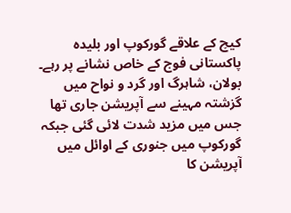کیچ کے علاقے گورکوپ اور بلیدہ پاکستانی فوج کے خاص نشانے پر رہے۔ بولان، شاہرگ اور گرد و نواح میں گزشتہ مہینے سے آپریشن جاری تھا جس میں مزید شدت لائی گئی جبکہ گورکوپ میں جنوری کے اوائل میں آپریشن کا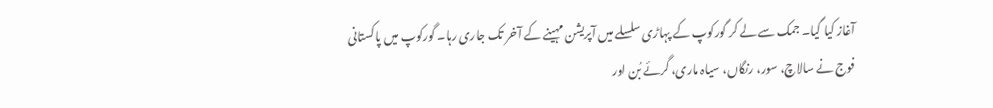آغاز کیا گیا۔ جمک سے لے کر گورکوپ کے پہاڑی سلسلے میں آپریشن مہینے کے آخر تک جاری رہا۔ گورکوپ میں پاکستانی فوج نے سالاچ، سور، رنگاں، سیاہ ماری، گرئے بُن اور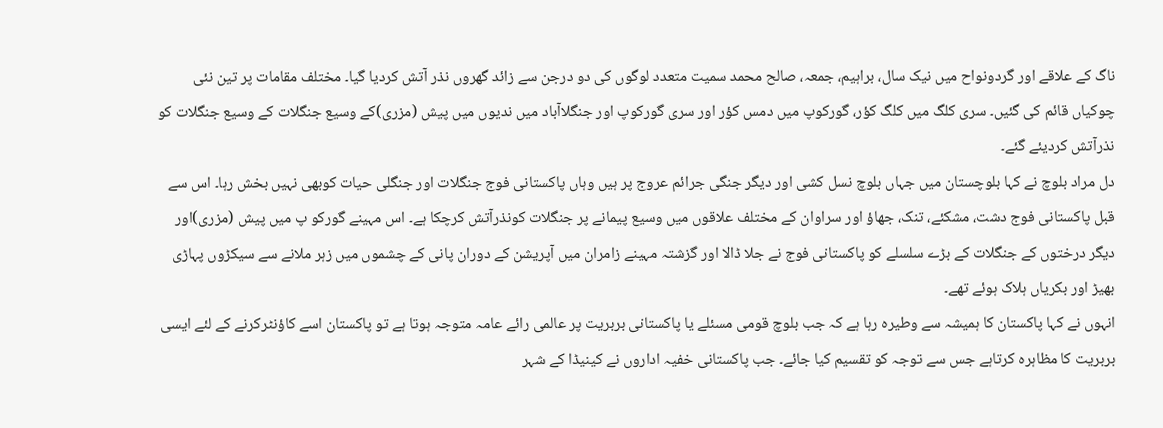ناگ کے علاقے اور گردونواح میں نیک سال، براہیم، جمعہ، صالح محمد سمیت متعدد لوگوں کی دو درجن سے زائد گھروں نذر آتش کردیا گیا۔ مختلف مقامات پر تین نئی چوکیاں قائم کی گئیں۔ سری کلگ میں کلگ کؤر، گورکوپ میں دمس کؤر اور سری گورکوپ اور جنگلاآباد میں ندیوں میں پیش (مزری)کے وسیع جنگلات کے وسیع جنگلات کو نذرآتش کردیئے گئے۔
دل مراد بلوچ نے کہا بلوچستان میں جہاں بلوچ نسل کشی اور دیگر جنگی جرائم عروج پر ہیں وہاں پاکستانی فوج جنگلات اور جنگلی حیات کوبھی نہیں بخش رہا۔ اس سے قبل پاکستانی فوج دشت، مشکئے، تنک، جھاؤ اور سراوان کے مختلف علاقوں میں وسیع پیمانے پر جنگلات کونذرآتش کرچکا ہے۔ اس مہینے گورکو پ میں پیش (مزری)اور دیگر درختوں کے جنگلات کے بڑے سلسلے کو پاکستانی فوج نے جلا ڈالا اور گزشتہ مہینے زامران میں آپریشن کے دوران پانی کے چشموں میں زہر ملانے سے سیکڑوں پہاڑی بھیڑ اور بکریاں ہلاک ہوئے تھے۔
انہوں نے کہا پاکستان کا ہمیشہ سے وطیرہ رہا ہے کہ جب بلوچ قومی مسئلے یا پاکستانی بربریت پر عالمی رائے عامہ متوجہ ہوتا ہے تو پاکستان اسے کاؤنٹرکرنے کے لئے ایسی بربریت کا مظاہرہ کرتاہے جس سے توجہ کو تقسیم کیا جائے۔ جب پاکستانی خفیہ اداروں نے کینیڈا کے شہر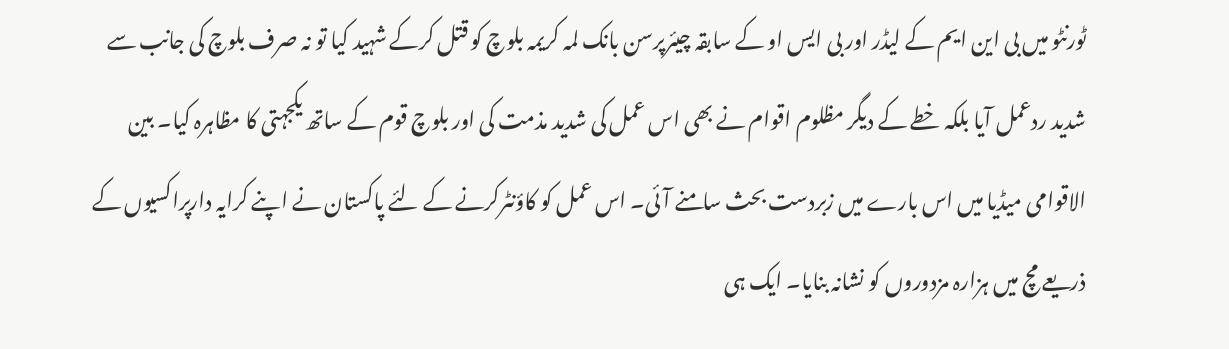ٹورنٹو میں بی این ایم کے لیڈر اور بی ایس او کے سابقہ چیئرپرسن بانک لمہ کریمہ بلوچ کو قتل کرکے شہید کیا تو نہ صرف بلوچ کی جانب سے شدید ردعمل آیا بلکہ خطے کے دیگر مظلوم اقوام نے بھی اس عمل کی شدید مذمت کی اور بلوچ قوم کے ساتھ یکجہتی کا مظاہرہ کیا۔ بین الاقوامی میڈیا میں اس بارے میں زبردست بحث سامنے آئی۔ اس عمل کو کاؤنٹرکرنے کے لئے پاکستان نے اپنے کرایہ دارپراکسیوں کے ذریعے مچ میں ہزارہ مزدوروں کو نشانہ بنایا۔ ایک ہی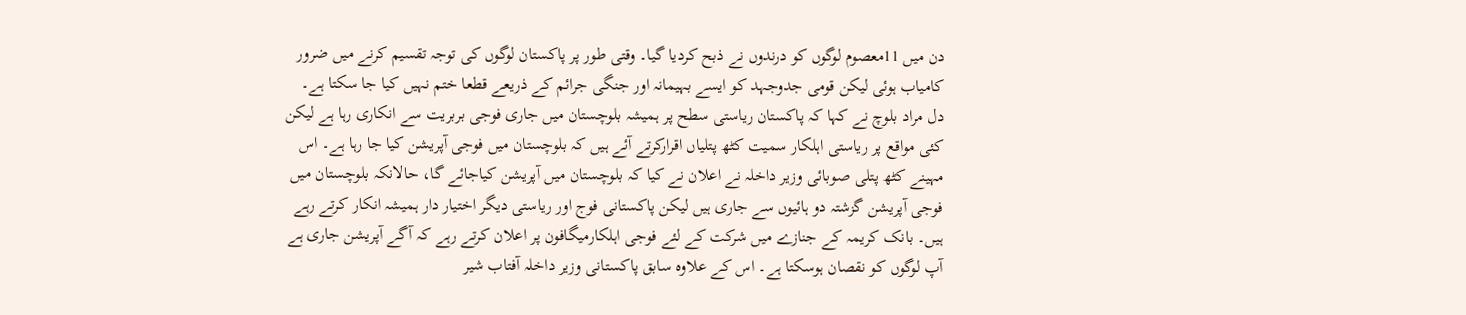دن میں 11معصوم لوگوں کو درندوں نے ذبح کردیا گیا۔ وقتی طور پر پاکستان لوگوں کی توجہ تقسیم کرنے میں ضرور کامیاب ہوئی لیکن قومی جدوجہد کو ایسے بہیمانہ اور جنگی جرائم کے ذریعے قطعا ختم نہیں کیا جا سکتا ہے۔
دل مراد بلوچ نے کہا کہ پاکستان ریاستی سطح پر ہمیشہ بلوچستان میں جاری فوجی بربریت سے انکاری رہا ہے لیکن کئی مواقع پر ریاستی اہلکار سمیت کٹھ پتلیاں اقرارکرتے آئے ہیں کہ بلوچستان میں فوجی آپریشن کیا جا رہا ہے۔ اس مہینے کٹھ پتلی صوبائی وزیر داخلہ نے اعلان نے کیا کہ بلوچستان میں آپریشن کیاجائے گا، حالانکہ بلوچستان میں فوجی آپریشن گزشتہ دو ہائیوں سے جاری ہیں لیکن پاکستانی فوج اور ریاستی دیگر اختیار دار ہمیشہ انکار کرتے رہے ہیں۔ بانک کریمہ کے جنازے میں شرکت کے لئے فوجی اہلکارمیگافون پر اعلان کرتے رہے کہ آگے آپریشن جاری ہے آپ لوگوں کو نقصان ہوسکتا ہے۔ اس کے علاوہ سابق پاکستانی وزیر داخلہ آفتاب شیر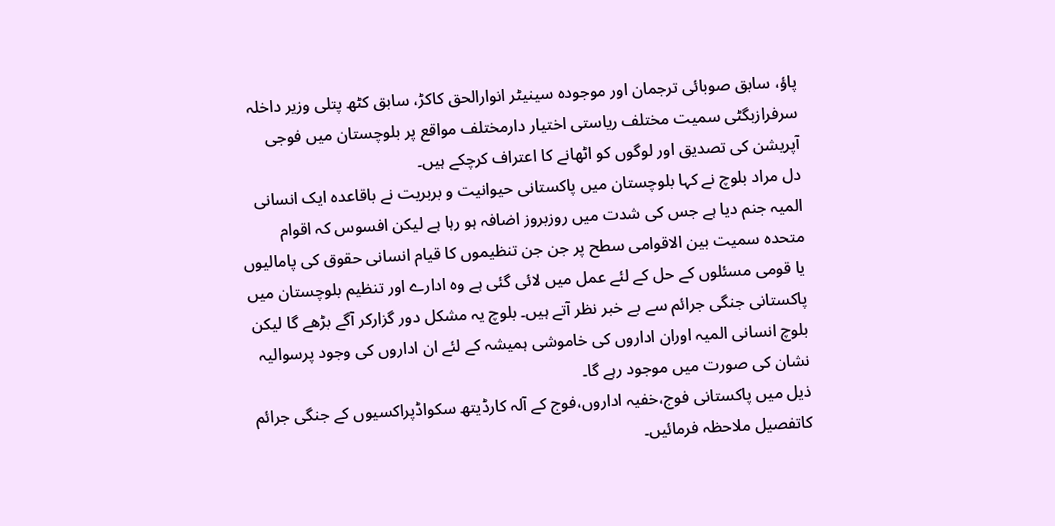پاؤ، سابق صوبائی ترجمان اور موجودہ سینیٹر انوارالحق کاکڑ، سابق کٹھ پتلی وزیر داخلہ سرفرازبگٹی سمیت مختلف ریاستی اختیار دارمختلف مواقع پر بلوچستان میں فوجی آپریشن کی تصدیق اور لوگوں کو اٹھانے کا اعتراف کرچکے ہیں۔
دل مراد بلوچ نے کہا بلوچستان میں پاکستانی حیوانیت و بربریت نے باقاعدہ ایک انسانی المیہ جنم دیا ہے جس کی شدت میں روزبروز اضافہ ہو رہا ہے لیکن افسوس کہ اقوام متحدہ سمیت بین الاقوامی سطح پر جن جن تنظیموں کا قیام انسانی حقوق کی پامالیوں یا قومی مسئلوں کے حل کے لئے عمل میں لائی گئی ہے وہ ادارے اور تنظیم بلوچستان میں پاکستانی جنگی جرائم سے بے خبر نظر آتے ہیں۔ بلوچ یہ مشکل دور گزارکر آگے بڑھے گا لیکن بلوچ انسانی المیہ اوران اداروں کی خاموشی ہمیشہ کے لئے ان اداروں کی وجود پرسوالیہ نشان کی صورت میں موجود رہے گا۔
ذیل میں پاکستانی فوج،خفیہ اداروں،فوج کے آلہ کارڈیتھ سکواڈپراکسیوں کے جنگی جرائم کاتفصیل ملاحظہ فرمائیں۔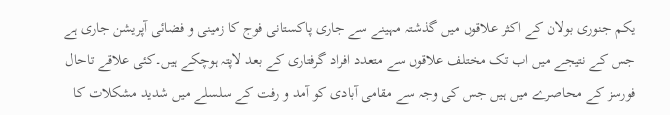یکم جنوری بولان کے اکثر علاقوں میں گذشتہ مہینے سے جاری پاکستانی فوج کا زمینی و فضائی آپریشن جاری ہے جس کے نتیجے میں اب تک مختلف علاقوں سے متعدد افراد گرفتاری کے بعد لاپتہ ہوچکے ہیں۔کئی علاقے تاحال فورسز کے محاصرے میں ہیں جس کی وجہ سے مقامی آبادی کو آمد و رفت کے سلسلے میں شدید مشکلات کا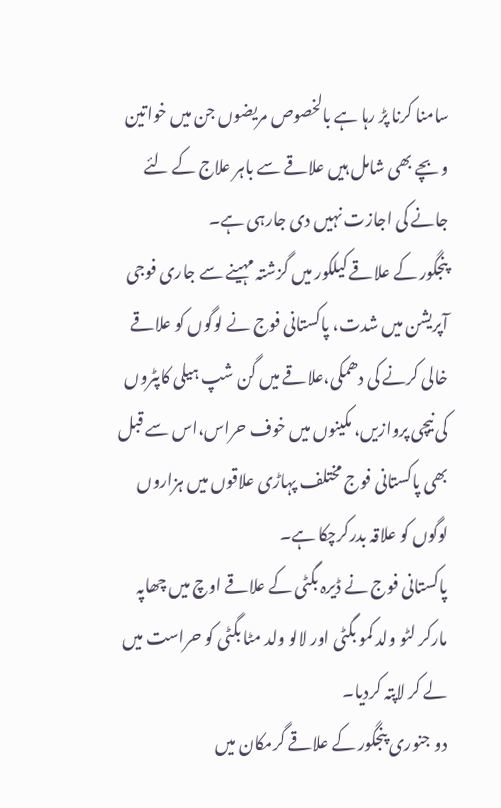سامنا کرنا پڑ رہا ہے بالخصوص مریضوں جن میں خواتین و بچے بھی شامل ہیں علاقے سے باہر علاج کے لئے جانے کی اجازت نہیں دی جارہی ہے۔
پنجگور کے علاقے کیلکور میں گزشتہ مہینے سے جاری فوجی آپریشن میں شدت، پاکستانی فوج نے لوگوں کو علاقے خالی کرنے کی دھمکی،علاقے میں گن شپ ہیلی کاپٹروں کی نیچی پروازیں، مکینوں میں خوف حراس،اس سے قبل بھی پاکستانی فوج مختلف پہاڑی علاقوں میں ہزاروں لوگوں کو علاقہ بدرکرچکا ہے۔
پاکستانی فوج نے ڈیرہ بگٹی کے علاقے اوچ میں چھاپہ مارکر لٹو ولد کمو بگٹی اور لالو ولد مٹا بگٹی کو حراست میں لے کر لاپتہ کردیا۔
دو جنوری پنجگور کے علاقے گرمکان میں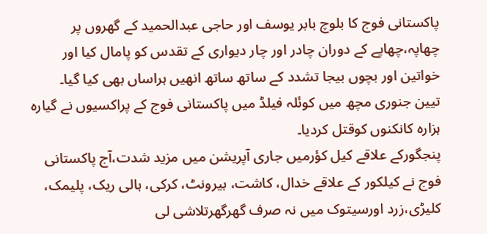پاکستانی فوج کا بلوچ بابر یوسف اور حاجی عبدالحمید کے گھروں پر چھاپہ،چھاپے کے دوران چادر اور چار دیواری کے تقدس کو پامال کیا اور خواتین اور بچوں بیجا تشدد کے ساتھ ساتھ انھیں ہراساں بھی کیا گیا۔
تیین جنوری مچھ میں کوئلہ فیلڈ میں پاکستانی فوج کے پراکسیوں نے گیارہ ہزارہ کانکنوں کوقتل کردیا۔
پنجگورکے علاقے کیل کؤرمیں جاری آپریشن میں مزید شدت،آج پاکستانی فوج نے کیلکور کے علاقے خدال، کاشت، بیرونٹ، کرکی، ہالی ریک، پلیمک، کلیڑی،زرد اورسیتوک میں نہ صرف گھرگھرتلاشی لی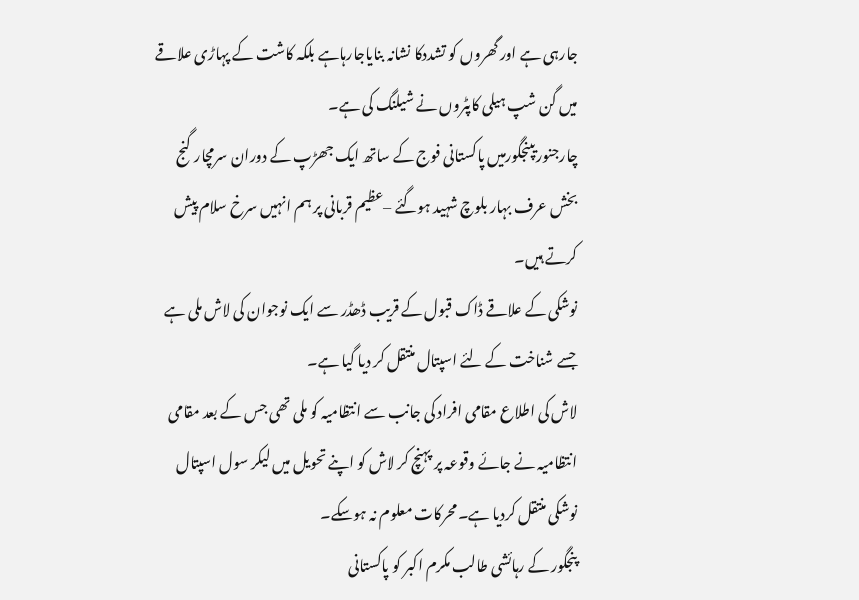جارہی ہے اور گھروں کو تشددکا نشانہ بنایاجارہاہے بلکہ کاشت کے پہاڑی علاقے میں گن شپ ہیلی کاپٹروں نے شیلنگ کی ہے۔
چارجنوریپنجگورمیں پاکستانی فوج کے ساتھ ایک جھڑپ کے دوران سرمچار گنج بخش عرف بہار بلوچ شہید ہوگئے –عظیم قربانی پر ہم انہیں سرخ سلام پیش کرتے ہیں۔
نوشکی کے علاقے ڈاک قبول کے قریب ڈھڈر سے ایک نوجوان کی لاش ملی ہے جسے شناخت کے لئے اسپتال منتقل کر دیا گیا ہے۔
لاش کی اطلاع مقامی افراد کی جانب سے انتظامیہ کو ملی تھی جس کے بعد مقامی انتظامیہ نے جائے وقوعہ پر پہنچ کر لاش کو اپنے تحویل میں لیکر سول اسپتال نوشکی منتقل کردیا ہے۔محرکات معلوم نہ ہوسکے۔
پنجگور کے رہائشی طالب مکرم اکبر کو پاکستانی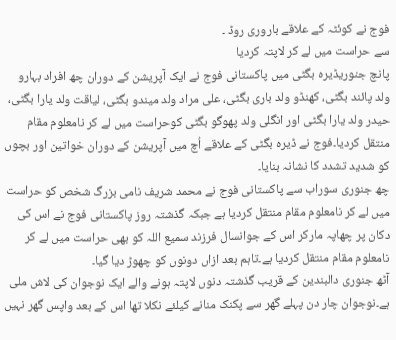فوج نے کوئٹہ کے علاقے باروری روڈ ۔
سے حراست میں لے کر لاپتہ کردیا
پانچ جنوریڈیرہ بگٹی میں پاکستانی فوج نے ایک آپریشن کے دوران چھ افراد بہارو ولد پائند بگٹی، کھنڈو ولد باری بگٹی، علی مراد ولد میندو بگٹی، لیاقت ولد یارا بگٹی، حیدر ولد یارا بگٹی اور انگلی ولد پھوگو بگٹی کوحراست میں لے کر نامعلوم مقام منتقل کردیا۔فوج نے ڈیرہ بگٹی کے علاقے اُچ میں آپریشن کے دوران خواتین اور بچوں کو شدید تشدد کا نشانہ بنایا۔
چھ جنوری سوراب سے پاکستانی فوج نے محمد شریف نامی بزرگ شخص کو حراست میں لے کر نامعلوم مقام منتقل کردیا ہے جبکہ گذشتہ روز پاکستانی فوج نے اس کی دکان پر چھاپہ مارکر اس کے جوانسال فرزند سمیع اللہ کو بھی حراست میں لے کر نامعلوم مقام منتقل کردیا ہے۔تاہم بعد ازاں دونوں کو چھوڑ دیا گیا۔
آٹھ جنوری دالبندین کے قریب گذشتہ دنوں لاپتہ ہونے والے ایک نوجوان کی لاش ملی ہے۔نوجوان چار دن پہلے گھر سے پکنک منانے کیلئے نکلا تھا اس کے بعد واپس گھر نہیں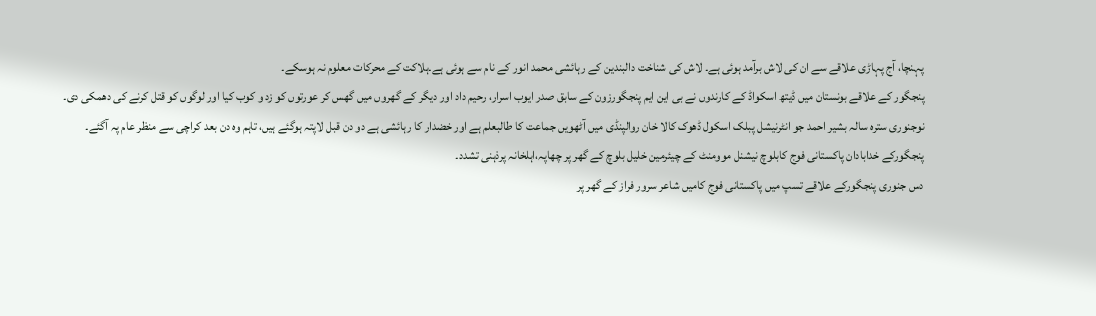پہنچا، آج پہاڑی علاقے سے ان کی لاش برآمد ہوئی ہے۔ لاش کی شناخت دالبندین کے رہائشی محمد انور کے نام سے ہوئی ہے۔ہلاکت کے محرکات معلوم نہ ہوسکے۔
پنجگور کے علاقے بونستان میں ڈیتھ اسکواڈ کے کارندوں نے بی این ایم پنجگورزون کے سابق صدر ایوب اسرار، رحیم داد اور دیگر کے گھروں میں گھس کر عورتوں کو زد و کوب کیا اور لوگوں کو قتل کرنے کی دھمکی دی۔
نوجنوری سترہ سالہ بشیر احمد جو انٹرنیشل پبلک اسکول ڈھوک کالا خان روالپنڈی میں آٹھویں جماعت کا طالبعلم ہے اور خضدار کا رہائشی ہے دو دن قبل لاپتہ ہوگئے ہیں، تاہم وہ دن بعد کراچی سے منظر عام پہ آگئے۔
پنجگورکے خدابادان پاکستانی فوج کابلوچ نیشنل موومنٹ کے چیئرمین خلیل بلوچ کے گھر پر چھاپہ،اہلخانہ پرذہنی تشدد۔
دس جنوری پنجگورکے علاقے تسپ میں پاکستانی فوج کامیں شاعر سرور فراز کے گھر پر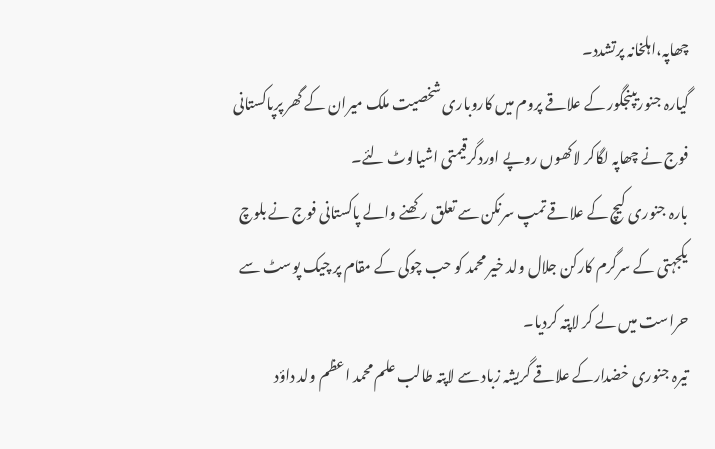چھاپہ،اہلخانہ پرتشدد۔
گیارہ جنوریپنجگور کے علاقے پروم میں کاروباری شخصیت ملک میران کے گھر پرپاکستانی فوج نے چھاپہ لگاکر لاکھوں روپے اوردگرقیمتی اشیالوٹ لئے۔
بارہ جنوری کیچ کے علاقے تمپ سرنکن سے تعلق رکھنے والے پاکستانی فوج نے بلوچ یکجہتی کے سرگرم کارکن جلال ولد خیر محمد کو حب چوکی کے مقام پر چیک پوسٹ سے حراست میں لے کر لاپتہ کردیا۔
تیرہ جنوری خضدارکے علاقے گریشہ زباد سے لاپتہ طالب علم محمد اعظم ولد داؤد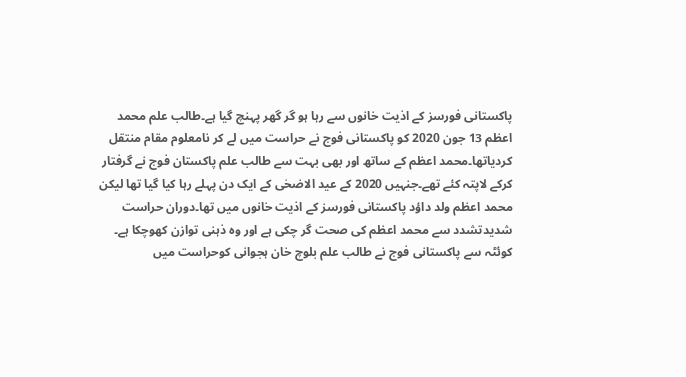پاکستانی فورسز کے اذیت خانوں سے رہا ہو گر گھر پہنچ گیا ہے۔طالب علم محمد اعظم 13 جون 2020 کو پاکستانی فوج نے حراست میں لے کر نامعلوم مقام منتقل کردیاتھا۔محمد اعظم کے ساتھ اور بھی بہت سے طالب علم پاکستان فوج نے گرفتار کرکے لاپتہ کئے تھے۔جنہیں 2020 کے عید الاضحٰی کے ایک دن پہلے رہا کیا گیا تھا لیکن محمد اعظم ولد داؤد پاکستانی فورسز کے اذیت خانوں میں تھا۔دوران حراست شدیدتشدد سے محمد اعظم کی صحت گر چکی ہے اور وہ ذہنی توازن کھوچکا ہے۔
کوئٹہ سے پاکستانی فوج نے طالب علم بلوچ خان ہجوانی کوحراست میں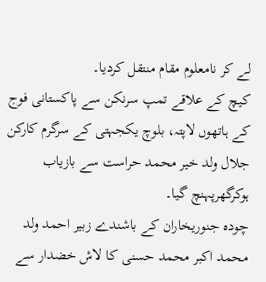لے کر نامعلوم مقام منتقل کردیا۔
کیچ کے علاقے تمپ سرنکن سے پاکستانی فوج کے ہاتھوں لاپتہ، بلوچ یکجہتی کے سرگرم کارکن جلال ولد خیر محمد حراست سے بازیاب ہوکرگھرپہنچ گیا۔
چودہ جنوریخاران کے باشندے زبیر احمد ولد محمد اکبر محمد حسنی کا لاش خضدار سے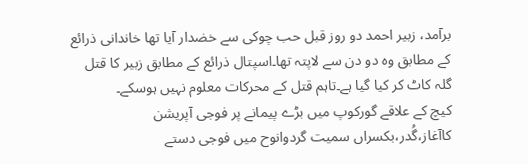برآمد، زبیر احمد دو روز قبل حب چوکی سے خضدار آیا تھا خاندانی ذرائع کے مطابق وہ دو دن سے لاپتہ تھا۔اسپتال ذرائع کے مطابق زبیر کا قتل گلہ کاٹ کر کیا گیا ہے۔تاہم قتل کے محرکات معلوم نہیں ہوسکے۔
کیچ کے علاقے گورکوپ میں بڑے پیمانے پر فوجی آپریشن کاآغاز،گُدر،بکسراں سمیت گردوانوح میں فوجی دستے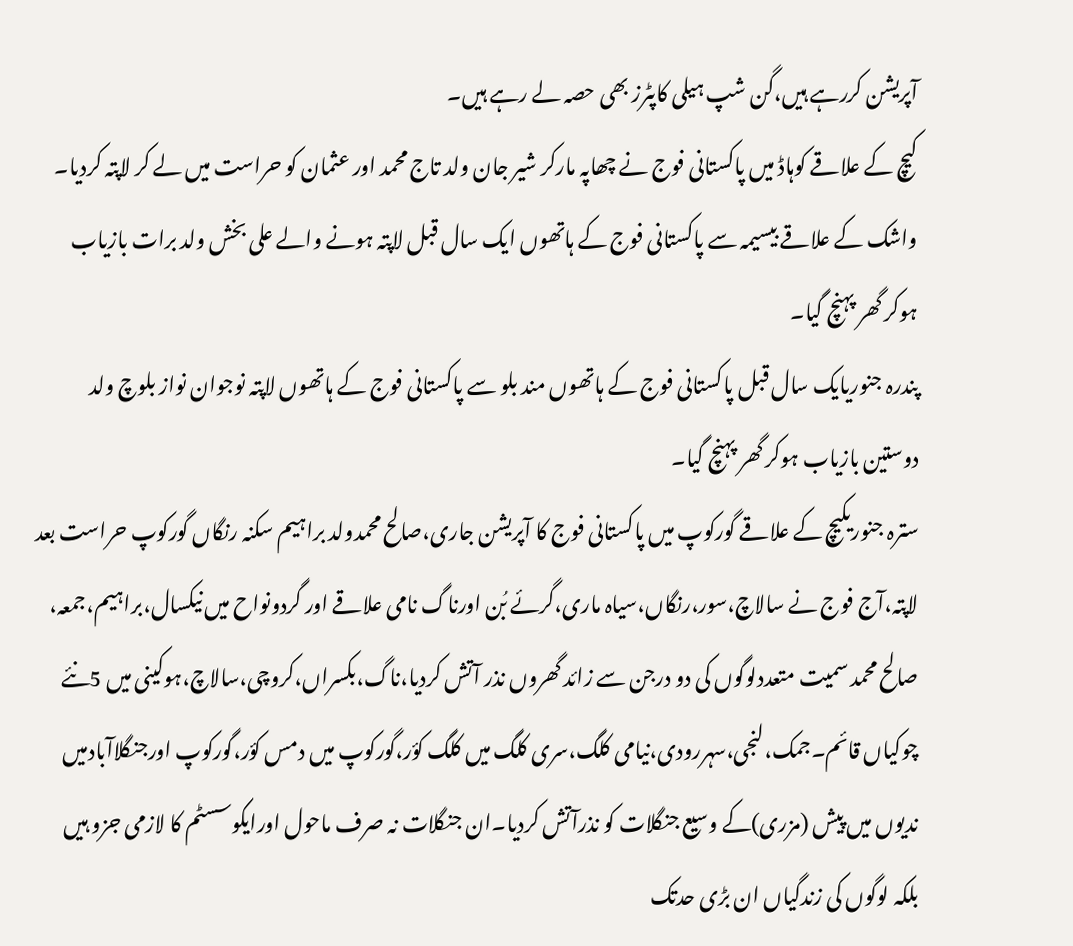آپریشن کررہے ہیں،گن شپ ہیلی کاپٹرز بھی حصہ لے رہے ہیں۔
کیچ کے علاقے کوہاڈ میں پاکستانی فوج نے چھاپہ مارکر شیر جان ولد تاج محمد اور عثمان کو حراست میں لے کر لاپتہ کردیا۔
واشک کے علاقے بیسیمہ سے پاکستانی فوج کے ہاتھوں ایک سال قبل لاپتہ ہونے والے علی بخش ولد برات بازیاب ہوکر گھر پہنچ گیا۔
پندرہ جنوریایک سال قبل پاکستانی فوج کے ہاتھوں مند بلو سے پاکستانی فوج کے ہاتھوں لاپتہ نوجوان نواز بلوچ ولد دوستین بازیاب ہوکر گھر پہنچ گیا۔
سترہ جنوریکیچ کے علاقے گورکوپ میں پاکستانی فوج کا آپریشن جاری،صالح محمدولد براہیم سکنہ رنگاں گورکوپ حراست بعد لاپتہ،آج فوج نے سالاچ،سور،رنگاں،سیاہ ماری،گرئے بُن اورناگ نامی علاقے اور گردونواح میں نیکسال،براہیم،جمعہ، صالح محمد سمیت متعددلوگوں کی دو درجن سے زائد گھروں نذر آتش کردیا،ناگ،بکسراں،کروچی،سالاچ،ہوکینی میں 5نئے چوکیاں قائم۔جمک،لنجی،سہررودی،نیامی کلگ،سری کلگ میں کلگ کؤر،گورکوپ میں دمس کؤر،گورکوپ اورجنگلاآبادمیں ندیوں میں پیش (مزری)کے وسیع جنگلات کو نذرآتش کردیا۔ان جنگلات نہ صرف ماحول اورایکوسسٹم کا لازمی جزو ہیں بلکہ لوگوں کی زندگیاں ان بڑی حدتک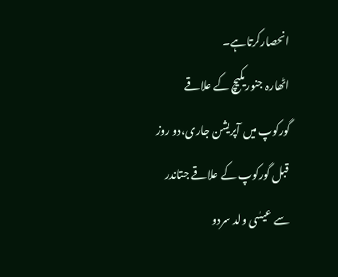انحصارکرتاہے۔
اٹھارہ جنوریکیچ کے علاقے گورکوپ میں آپریشن جاری،دو روز قبل گورکوپ کے علاقے جتاندر سے عیسٰی ولد سردو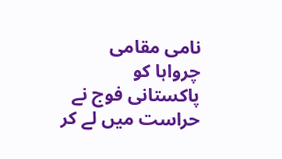نامی مقامی چرواہا کو پاکستانی فوج نے حراست میں لے کر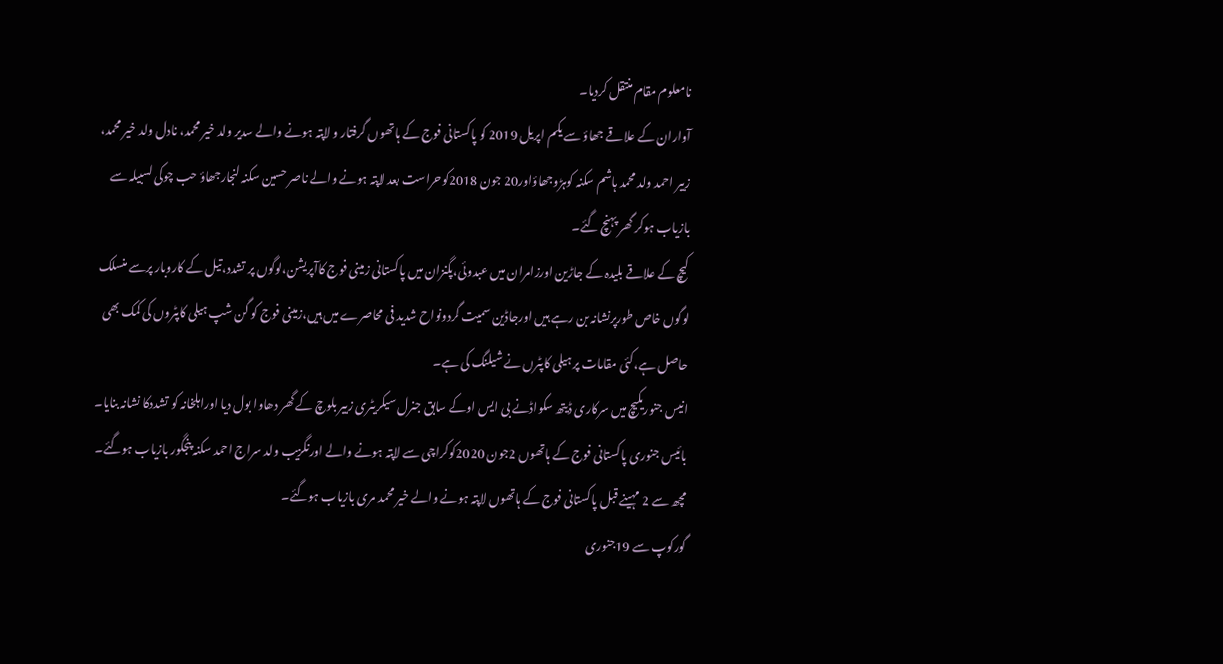نامعلوم مقام منتقل کردیا۔
آواران کے علاقے جھاؤ سے یکم اپریل 2019 کو پاکستانی فوج کے ہاتھوں گرفتار و لاپتہ ہونے والے سدیر ولد خیر محمد، نادل ولد خیر محمد، زبیر احمد ولد محمد ہاشم سکنہ کوہڑوجھاؤاور20 جون 2018کوحراست بعد لاپتہ ہونے والے ناصر حسین سکنہ لنجارجھاؤ حب چوکی لسبیلہ سے بازیاب ہوکر گھر پہنچ گئے۔
کیچ کے علاقے بلیدہ کے جاڑین اورزامران میں عبدوئی،پگنزان میں پاکستانی زمینی فوج کاآپریشن،لوگوں پر تشدد،تیل کے کاروبار پرسے منسلک لوگوں خاص طورپرنشانہ بن رہے ہیں اورجاڈین سمیت گردونواح شدید فی محاصرے میں ہیں،زمینی فوج کو گن شپ ہیلی کاپٹروں کی کمک بھی حاصل ہے،کئی مقامات پر ہیلی کاپٹرں نے شیلنگ کی ہے۔
انیس جنوریکیچ میں سرکاری ڈیتھ سکواڈنے بی ایس اوکے سابق جنرل سیکریٹری زبیر بلوچ کے گھر دھاوا بول دیا اوراہلخانہ کو تشددکا نشانہ بنایا۔
بائیس جنوری پاکستانی فوج کے ہاتھوں 2جون 2020کوکراچی سے لاپتہ ہونے والے اورنگزیب ولد سراج احمد سکنہ پنجگور بازیاب ہوگئے۔
مچھ سے 2 مہینے قبل پاکستانی فوج کے ہاتھوں لاپتہ ہونے والے خیر محمد مری بازیاب ہوگئے۔
گورکوپ سے 19جنوری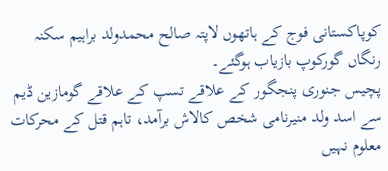کوپاکستانی فوج کے ہاتھوں لاپتہ صالح محمدولد براہیم سکنہ رنگاں گورکوپ بازیاب ہوگئے۔
پچیس جنوری پنجگور کے علاقے تسپ کے علاقے گومازین ڈیم سے اسد ولد منیرنامی شخص کالاش برآمد، تاہم قتل کے محرکات معلوم نہیں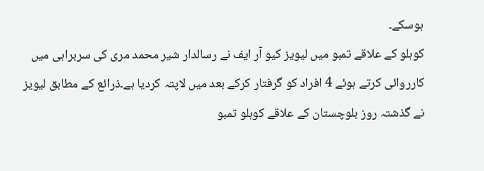ہوسکے۔
کوہلو کے علاقے تمبو میں لیویز کیو آر ایف نے رسالدار شیر محمد مری کی سربراہی میں کارروائی کرتے ہوئے 4 افراد کو گرفتار کرکے بعد میں لاپتہ کردیا ہے۔ذرائع کے مطابق لیویز نے گذشتہ روز بلوچستان کے علاقے کوہلو تمبو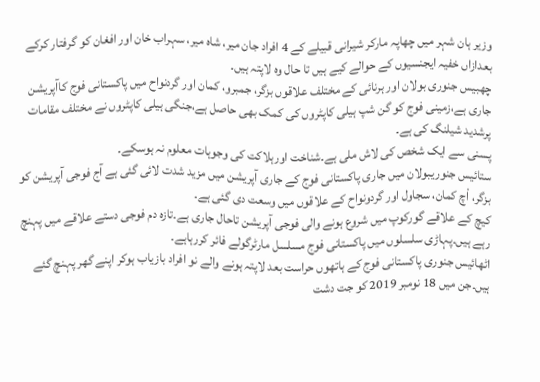وزیر ہان شہر میں چھاپہ مارکر شیرانی قبیلے کے 4 افراد جان میر، شاہ میر، سہراب خان اور افغان کو گرفتار کرکے بعدازاں خفیہ ایجنسیوں کے حوالے کیے ہیں تا حال وہ لاپتہ ہیں۔
چھبیس جنوری بولان اور ہرنائی کے مختلف علاقوں بزگر، جمبرو، کمان اور گردنواح میں پاکستانی فوج کاآپریشن جاری ہے،زمینی فوج کو گن شپ ہیلی کاپٹروں کی کمک بھی حاصل ہے،جنگی ہیلی کاپٹروں نے مختلف مقامات پرشدید شیلنگ کی ہے۔
پسنی سے ایک شخص کی لاش ملی ہے۔شناخت اورہلاکت کی وجوہات معلوم نہ ہوسکے۔
ستائیس جنوریبولان میں جاری پاکستانی فوج کے جاری آپریشن میں مزید شدت لائی گئی ہے آج فوجی آپریشن کو بزگر، اْچ کمان، سجاول اور گردونواح کے علاقوں میں وسعت دی گئی ہے۔
کیچ کے علاقے گورکوپ میں شروع ہونے والی فوجی آپریشن تاحال جاری ہے۔تازہ دم فوجی دستے علاقے میں پہنچ رہے ہیں۔پہاڑی سلسلوں میں پاکستانی فوج مسلسل مارٹرگولے فائر کررہاہے۔
اٹھائیس جنوری پاکستانی فوج کے ہاتھوں حراست بعد لاپتہ ہونے والے نو افراد بازیاب ہوکر اپنے گھر پہنچ گئے ہیں۔جن میں 18 نومبر 2019 کو جت دشت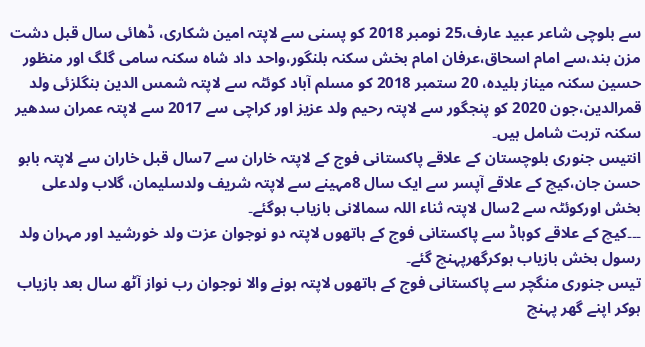سے بلوچی شاعر عبید عارف،25 نومبر 2018 کو پسنی سے لاپتہ امین شکاری، ڈھائی سال قبل دشت مزن بند،سے امام اسحاق،عرفان امام بخش سکنہ بلنگور،واحد داد شاہ سکنہ سامی گلگ اور منظور حسین سکنہ میناز بلیدہ، 20 ستمبر 2018 کو مسلم آباد کوئٹہ سے لاپتہ شمس الدین بنگلزئی ولد قمرالدین،جون 2020 کو پنجگور سے لاپتہ رحیم ولد عزیز اور کراچی سے 2017 سے لاپتہ عمران سدھیر سکنہ تربت شامل ہیں۔
انتیس جنوری بلوچستان کے علاقے پاکستانی فوج کے لاپتہ خاران سے 7سال قبل خاران سے لاپتہ بابو حسن جان،کیچ کے علاقے آپسر سے ایک سال 8مہینے سے لاپتہ شریف ولدسلیمان، گلاب ولدعلی بخش اورکوئٹہ سے 2سال لاپتہ ثناء اللہ سمالانی بازیاب ہوگئے۔
۔۔۔کیچ کے علاقے کوہاڈ سے پاکستانی فوج کے ہاتھوں لاپتہ دو نوجوان عزت ولد خورشید اور مہران ولد رسول بخش بازیاب ہوکرگھرپہنچ گئے۔
تیس جنوری منگچر سے پاکستانی فوج کے ہاتھوں لاپتہ ہونے والا نوجوان رب نواز آٹھ سال بعد بازیاب ہوکر اپنے گھر پہنچ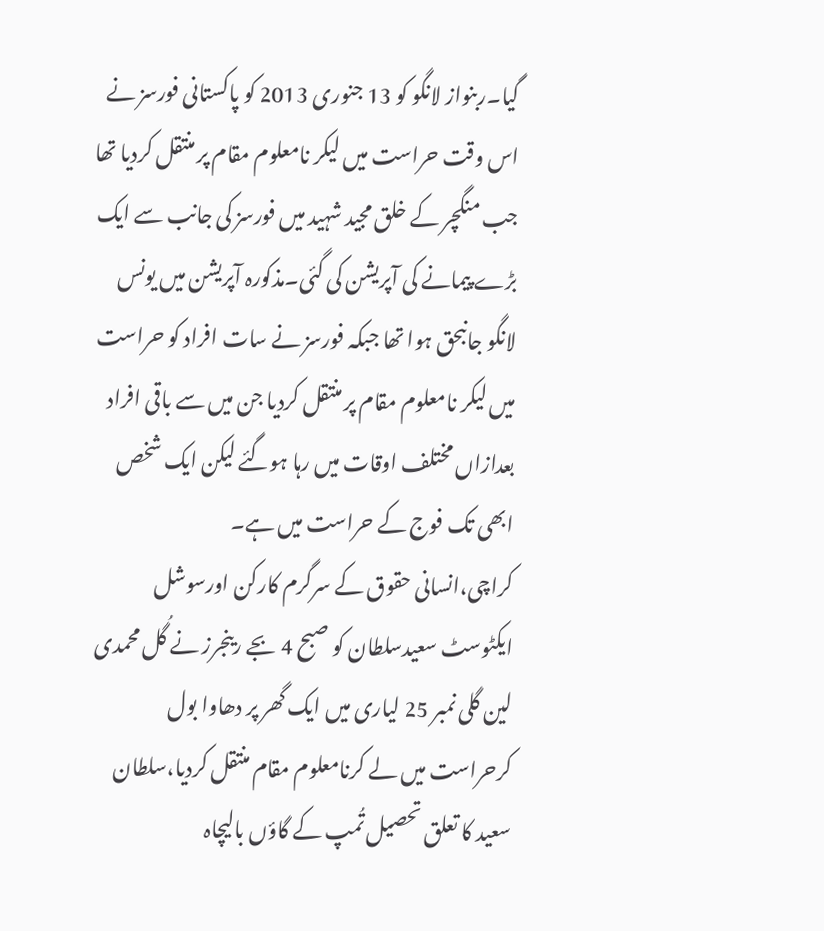گیا۔ربنواز لانگو کو 13 جنوری 2013 کو پاکستانی فورسز نے اس وقت حراست میں لیکر نامعلوم مقام پر منتقل کردیا تھا جب منگچر کے خلق مجید شہید میں فورسز کی جانب سے ایک بڑے پیمانے کی آپریشن کی گئی۔مذکورہ آپریشن میں یونس لانگو جانبحق ہوا تھا جبکہ فورسز نے سات افراد کو حراست میں لیکر نامعلوم مقام پر منتقل کردیا جن میں سے باقی افراد بعدازاں مختلف اوقات میں رہا ہوگئے لیکن ایک شخص ابھی تک فوج کے حراست میں ہے۔
کراچی،انسانی حقوق کے سرگرم کارکن اورسوشل ایکٹوسٹ سعیدسلطان کو صبح 4 بجے رینجرز نے گُل محمدی لین گلی نمبر 25 لیاری میں ایک گھر پر دھاوا بول کرحراست میں لے کرنامعلوم مقام منتقل کردیا،سلطان سعید کا تعلق تحصیل تُمپ کے گاؤں بالیچاہ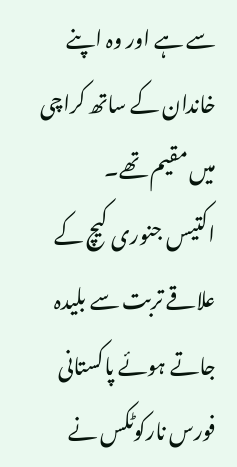سے ہے اور وہ اپنے خاندان کے ساتھ کراچی میں مقیم تھے۔
اکتیس جنوری کیچ کے علاقے تربت سے بلیدہ جاتے ہوئے پاکستانی فورس نارکوٹکس نے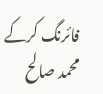فائرنگ کرکے محمد صالح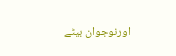اورنوجوان بیٹے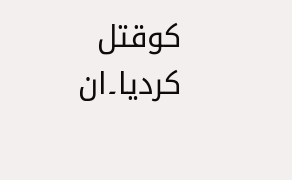کوقتل کردیا۔ان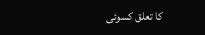کا تعلق کسوئی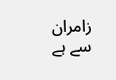زامران سے ہے